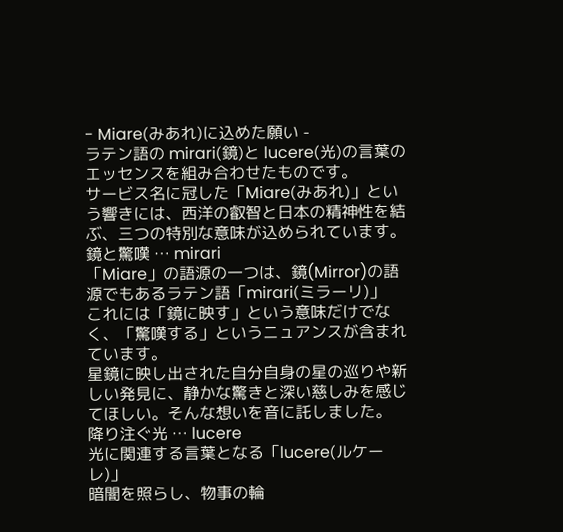- Miare(みあれ)に込めた願い -
ラテン語の mirari(鏡)と lucere(光)の言葉のエッセンスを組み合わせたものです。
サービス名に冠した「Miare(みあれ)」という響きには、西洋の叡智と日本の精神性を結ぶ、三つの特別な意味が込められています。
鏡と驚嘆 … mirari
「Miare」の語源の一つは、鏡(Mirror)の語源でもあるラテン語「mirari(ミラーリ)」
これには「鏡に映す」という意味だけでなく、「驚嘆する」というニュアンスが含まれています。
星鏡に映し出された自分自身の星の巡りや新しい発見に、静かな驚きと深い慈しみを感じてほしい。そんな想いを音に託しました。
降り注ぐ光 … lucere
光に関連する言葉となる「lucere(ルケーレ)」
暗闇を照らし、物事の輪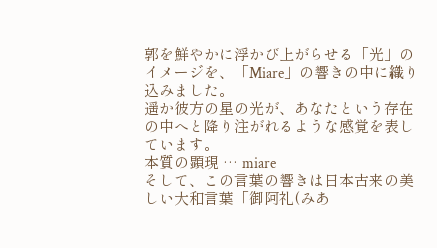郭を鮮やかに浮かび上がらせる「光」のイメージを、「Miare」の響きの中に織り込みました。
遥か彼方の星の光が、あなたという存在の中へと降り注がれるような感覚を表しています。
本質の顕現 … miare
そして、この言葉の響きは日本古来の美しい大和言葉「御阿礼(みあ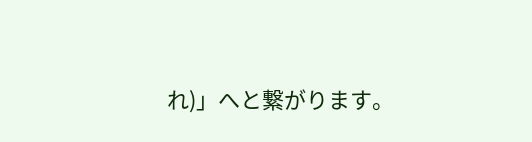れ)」へと繋がります。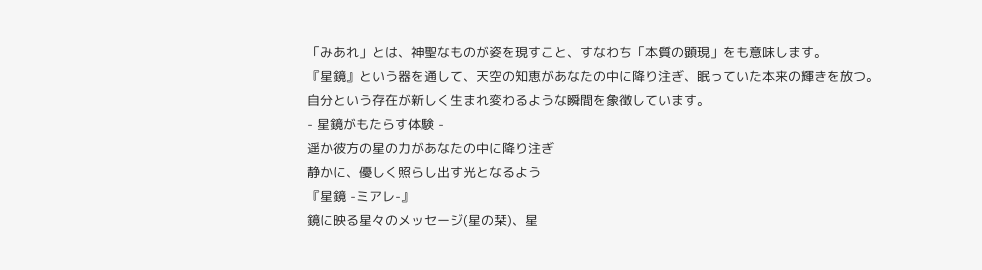「みあれ」とは、神聖なものが姿を現すこと、すなわち「本質の顕現」をも意味します。
『星鏡』という器を通して、天空の知恵があなたの中に降り注ぎ、眠っていた本来の輝きを放つ。
自分という存在が新しく生まれ変わるような瞬間を象徴しています。
- 星鏡がもたらす体験 -
遥か彼方の星の力があなたの中に降り注ぎ
静かに、優しく照らし出す光となるよう
『星鏡 -ミアレ-』
鏡に映る星々のメッセージ(星の栞)、星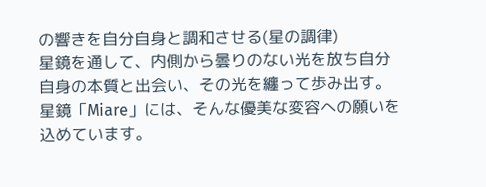の響きを自分自身と調和させる(星の調律)
星鏡を通して、内側から曇りのない光を放ち自分自身の本質と出会い、その光を纏って歩み出す。
星鏡「Miare」には、そんな優美な変容への願いを込めています。